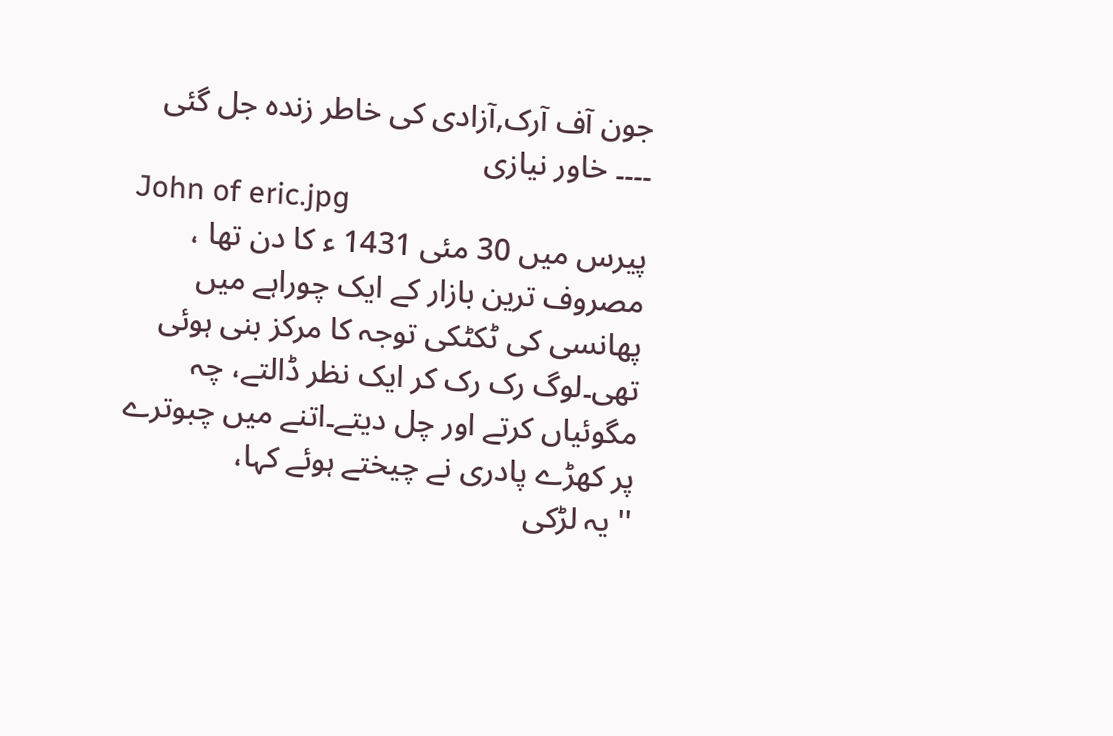جون آف آرک,آزادی کی خاطر زندہ جل گئی ۔۔۔۔ خاور نیازی
John of eric.jpg
پیرس میں 30 مئی 1431 ء کا دن تھا ، مصروف ترین بازار کے ایک چوراہے میں پھانسی کی ٹکٹکی توجہ کا مرکز بنی ہوئی تھی۔لوگ رک رک کر ایک نظر ڈالتے، چہ مگوئیاں کرتے اور چل دیتے۔اتنے میں چبوترے پر کھڑے پادری نے چیختے ہوئے کہا،
'' یہ لڑکی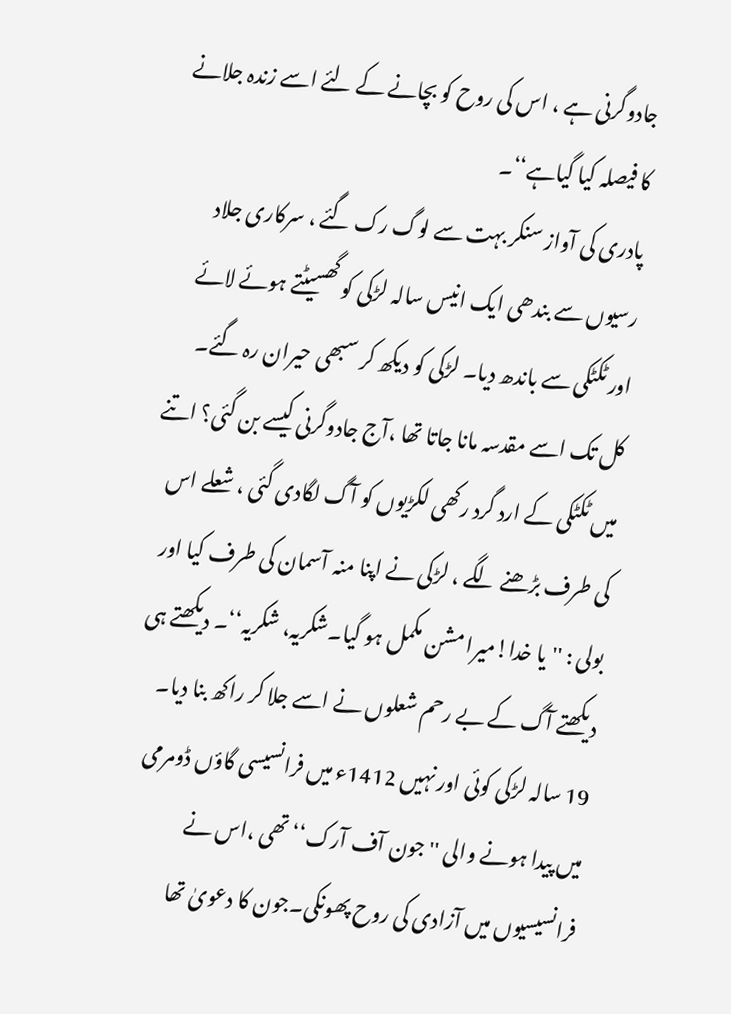جادوگرنی ہے ، اس کی روح کو بچانے کے لئے اسے زندہ جلانے کا فیصلہ کیا گیاہے‘‘۔
پادری کی آواز سنکر بہت سے لوگ رک گئے ، سرکاری جلاد رسیوں سے بندھی ایک انیس سالہ لڑکی کو گھسیٹتے ہوئے لائے اور ٹکٹکی سے باندھ دیا۔ لڑکی کو دیکھ کر سبھی حیران رہ گئے۔ کل تک اسے مقدسہ مانا جاتا تھا ،آج جادوگرنی کیسے بن گئی؟ اتنے میں ٹکٹکی کے ارد گرد رکھی لکڑیوں کو آگ لگادی گئی ، شعلے اس کی طرف بڑھنے لگے ، لڑکی نے اپنا منہ آسمان کی طرف کیا اور بولی : ''یا خدا!میرا مشن مکمل ہو گیا۔شکریہ، شکریہ‘‘۔ دیکھتے ہی دیکھتے آگ کے بے رحم شعلوں نے اسے جلا کر راکھ بنا دیا۔
19 سالہ لڑکی کوئی اور نہیں 1412ء میں فرانسیسی گاؤں ڈومرمی میں پیدا ہونے والی '' جون آف آرک‘‘ تھی ،اس نے فرانسیسیوں میں آزادی کی روح پھونکی۔جون کا دعویٰ تھا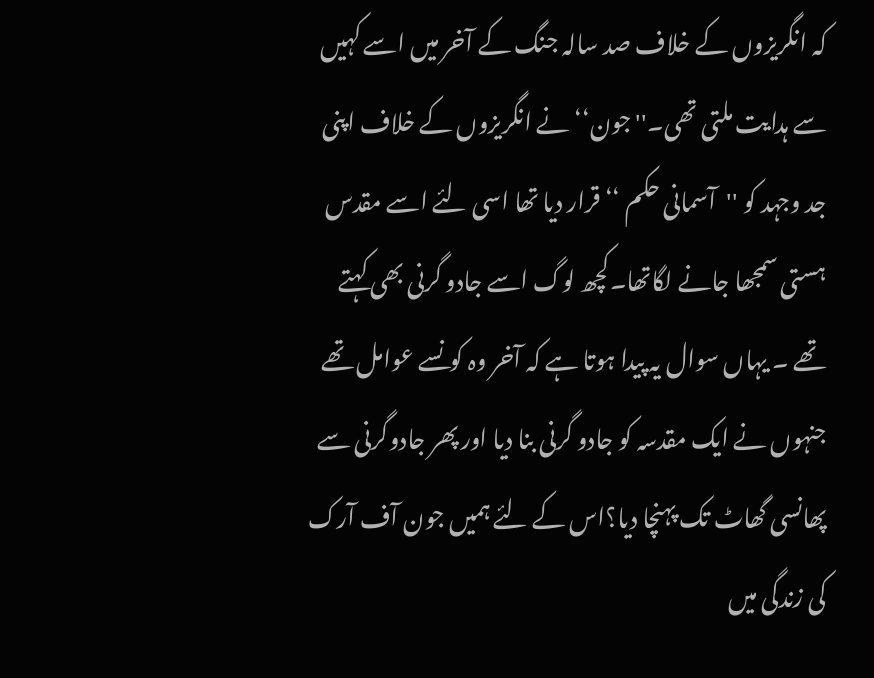کہ انگریزوں کے خلاف صد سالہ جنگ کے آخر میں اسے کہیں سے ہدایت ملتی تھی۔''جون‘‘ نے انگریزوں کے خلاف اپنی جد وجہد کو ''آسمانی حکم ‘‘ قرار دیا تھا اسی لئے اسے مقدس ہستی سمجھا جانے لگاتھا۔کچھ لوگ اسے جادو گرنی بھی کہتے تھے ۔ یہاں سوال یہ پیدا ہوتا ہے کہ آخر وہ کونسے عوامل تھے جنہوں نے ایک مقدسہ کو جادو گرنی بنا دیا اور پھر جادوگرنی سے پھانسی گھاٹ تک پہنچا دیا؟اس کے لئے ہمیں جون آف آرک کی زندگی میں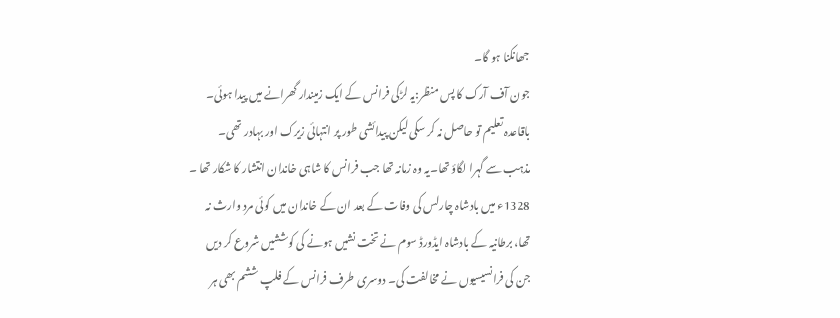جھانکنا ہو گا۔
جون آف آرک کا پس منظر:یہ لڑکی فرانس کے ایک زمیندار گھرانے میں پیدا ہوئی۔ باقاعدہ تعلیم تو حاصل نہ کر سکی لیکن پیدائشی طور پر انتہائی زیرک اور بہادر تھی۔ مذہب سے گہرا لگاؤ تھا۔یہ وہ زمانہ تھا جب فرانس کا شاہی خاندان انتشار کا شکار تھا ۔ 1328ء میں بادشاہ چارلس کی وفات کے بعد ان کے خاندان میں کوئی مرد وارث نہ تھا، برطانیہ کے بادشاہ ایڈورڈ سوم نے تخت نشیں ہونے کی کوششیں شروع کر دیں جن کی فرانسیسیوں نے مخالفت کی۔ دوسری طرف فرانس کے فلپ ششم بھی ہر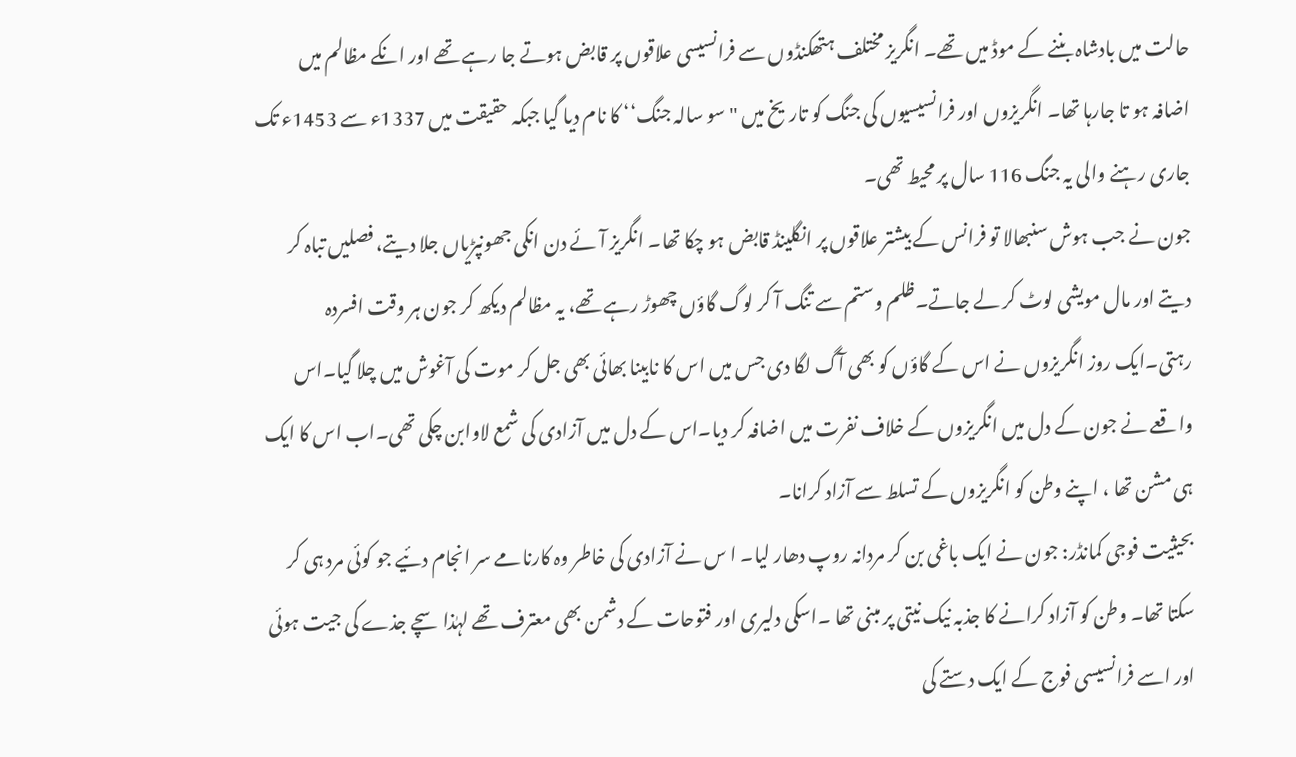حالت میں بادشاہ بننے کے موڈ میں تھے۔ انگریز مختلف ہتھکنڈوں سے فرانسیسی علاقوں پر قابض ہوتے جا رہے تھے اور انکے مظالم میں اضافہ ہو تا جارہا تھا۔ انگریزوں اور فرانسیسیوں کی جنگ کو تاریخ میں ''سو سالہ جنگ‘‘ کا نام دیا گیا جبکہ حقیقت میں 1337ء سے 1453ء تک جاری رہنے والی یہ جنگ 116 سال پر محیط تھی۔
جون نے جب ہوش سنبھالا تو فرانس کے بیشتر علاقوں پر انگلینڈ قابض ہو چکا تھا۔ انگریز آئے دن انکی جھونپڑیاں جلا دیتے، فصلیں تباہ کر دیتے اور مال مویشی لوٹ کر لے جاتے۔ظلم وستم سے تنگ آ کر لوگ گاؤں چھوڑ رہے تھے، یہ مظالم دیکھ کر جون ہر وقت افسردہ رہتی۔ایک روز انگریزوں نے اس کے گاؤں کو بھی آگ لگا دی جس میں اس کا نابینا بھائی بھی جل کر موت کی آغوش میں چلا گیا۔اس واقعے نے جون کے دل میں انگریزوں کے خلاف نفرت میں اضافہ کر دیا۔اس کے دل میں آزادی کی شمع لاوابن چکی تھی۔اب اس کا ایک ہی مشن تھا ، اپنے وطن کو انگریزوں کے تسلط سے آزاد کرانا۔
بحیثیت فوجی کمانڈر: جون نے ایک باغی بن کر مردانہ روپ دھار لیا۔ ا س نے آزادی کی خاطر وہ کارنامے سر انجام دئیے جو کوئی مرد ہی کر سکتا تھا۔ وطن کو آزاد کرانے کا جذبہ نیک نیتی پر مبنی تھا ۔اسکی دلیری اور فتوحات کے دشمن بھی معترف تھے لہٰذا سچے جذے کی جیت ہوئی اور اسے فرانسیسی فوج کے ایک دستے کی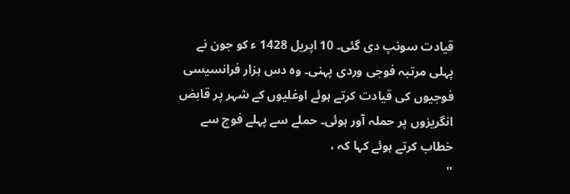قیادت سونپ دی گئی۔ 10 اپریل 1428 ء کو جون نے پہلی مرتبہ فوجی وردی پہنی۔ وہ دس ہزار فرانسیسی فوجیوں کی قیادت کرتے ہوئے اوغلیوں کے شہر پر قابض انگریزوں پر حملہ آور ہوئی۔ حملے سے پہلے فوج سے خطاب کرتے ہوئے کہا کہ ،
''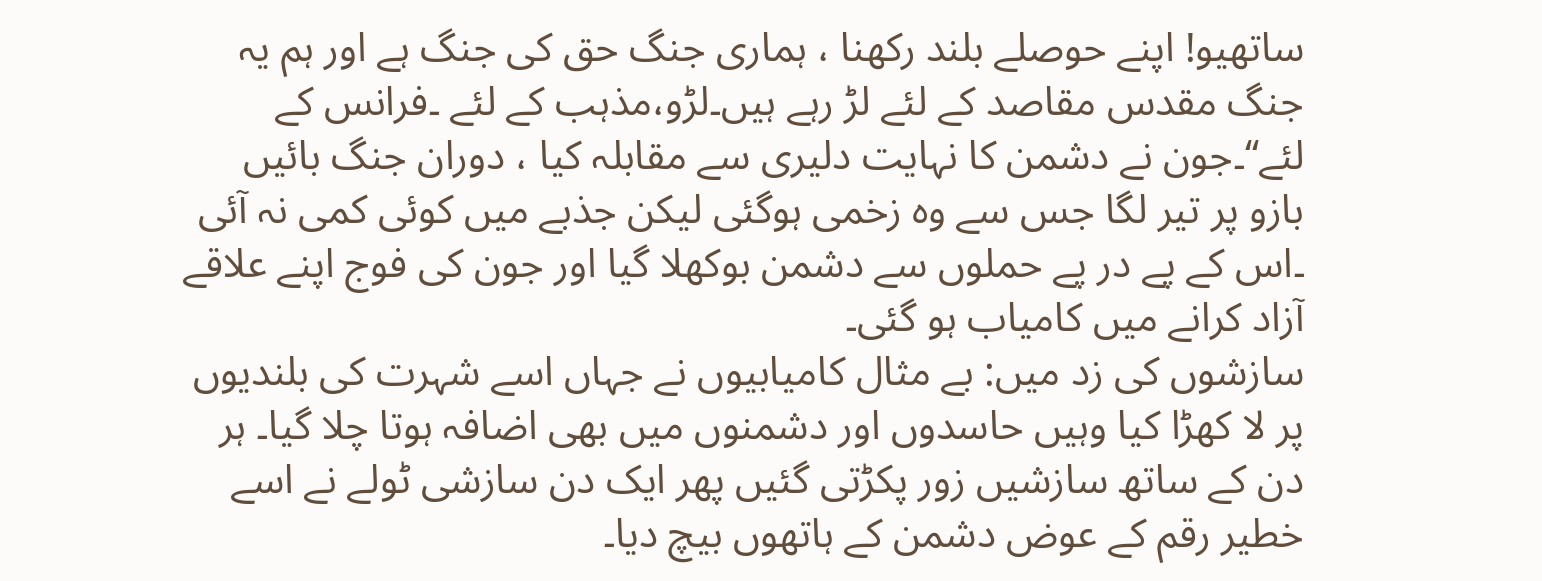ساتھیو! اپنے حوصلے بلند رکھنا ، ہماری جنگ حق کی جنگ ہے اور ہم یہ جنگ مقدس مقاصد کے لئے لڑ رہے ہیں۔لڑو،مذہب کے لئے ۔فرانس کے لئے‘‘۔جون نے دشمن کا نہایت دلیری سے مقابلہ کیا ، دوران جنگ بائیں بازو پر تیر لگا جس سے وہ زخمی ہوگئی لیکن جذبے میں کوئی کمی نہ آئی ۔اس کے پے در پے حملوں سے دشمن بوکھلا گیا اور جون کی فوج اپنے علاقے آزاد کرانے میں کامیاب ہو گئی۔
سازشوں کی زد میں: بے مثال کامیابیوں نے جہاں اسے شہرت کی بلندیوں پر لا کھڑا کیا وہیں حاسدوں اور دشمنوں میں بھی اضافہ ہوتا چلا گیا۔ ہر دن کے ساتھ سازشیں زور پکڑتی گئیں پھر ایک دن سازشی ٹولے نے اسے خطیر رقم کے عوض دشمن کے ہاتھوں بیچ دیا۔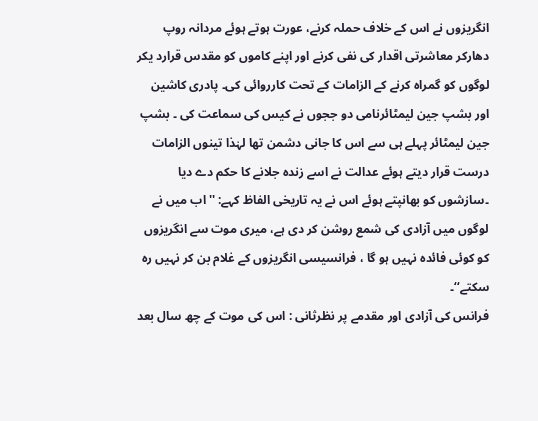انگریزوں نے اس کے خلاف حملہ کرنے، عورت ہوتے ہوئے مردانہ روپ دھارکر معاشرتی اقدار کی نفی کرنے اور اپنے کاموں کو مقدس قرارد یکر لوگوں کو گمراہ کرنے کے الزامات کے تحت کارروائی کی۔ پادری کاشین اور بشپ جین لیمٹائرنامی دو ججوں نے کیس کی سماعت کی ۔ بشپ جین لیمٹائر پہلے ہی سے اس کا جانی دشمن تھا لہٰذا تینوں الزامات درست قرار دیتے ہوئے عدالت نے اسے زندہ جلانے کا حکم دے دیا ۔سازشوں کو بھانپتے ہوئے اس نے یہ تاریخی الفاظ کہے: ''اب میں نے لوگوں میں آزادی کی شمع روشن کر دی ہے، میری موت سے انگریزوں کو کوئی فائدہ نہیں ہو گا ، فرانسیسی انگریزوں کے غلام بن کر نہیں رہ سکتے‘‘۔
فرانس کی آزادی اور مقدمے پر نظرثانی : اس کی موت کے چھ سال بعد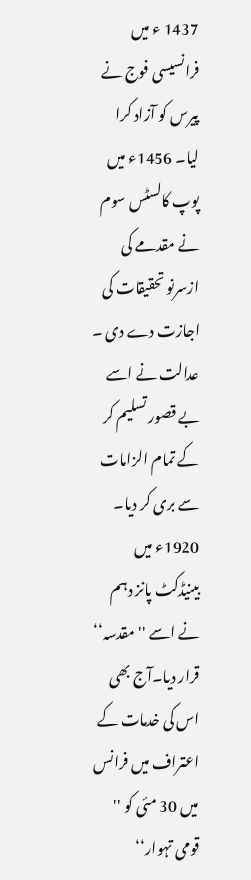1437 ء میں فرانسیسی فوج نے پیرس کو آزاد کرا لیا۔ 1456ء میں پوپ کالسٹس سوم نے مقدمے کی ازسرنو تحقیقات کی اجازت دے دی ۔ عدالت نے اسے بے قصور تسلیم کر کے تمام الزامات سے بری کر دیا۔ 1920ء میں بینیڈکٹ پانز دہم نے اسے ''مقدسہ‘‘ قرار دیا۔آج بھی اس کی خدمات کے اعتراف میں فرانس میں 30 مئی کو '' قومی تہوار‘‘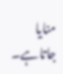منایا جاتاہے۔